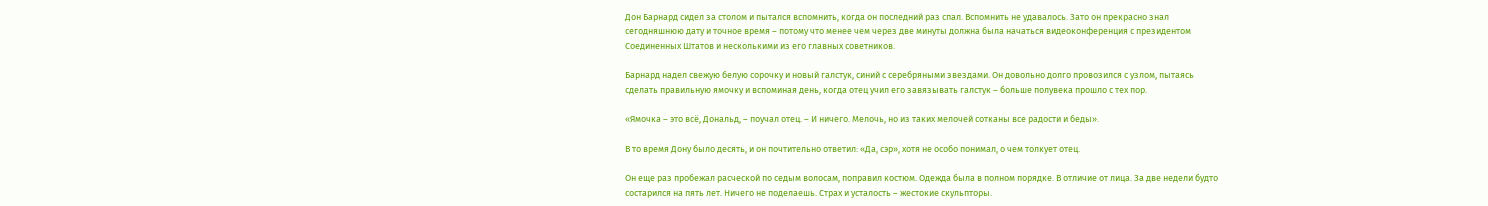Дон Барнард сидел за столом и пытался вспомнить, когда он последний раз спал. Вспомнить не удавалось. Зато он прекрасно знал сегодняшнюю дату и точное время – потому что менее чем через две минуты должна была начаться видеоконференция с президентом Соединенных Штатов и несколькими из его главных советников.

Барнард надел свежую белую сорочку и новый галстук, синий с серебряными звездами. Он довольно долго провозился с узлом, пытаясь сделать правильную ямочку и вспоминая день, когда отец учил его завязывать галстук – больше полувека прошло с тех пор.

«Ямочка – это всё, Дональд, – поучал отец. – И ничего. Мелочь, но из таких мелочей сотканы все радости и беды».

В то время Дону было десять, и он почтительно ответил: «Да, сэр», хотя не особо понимал, о чем толкует отец.

Он еще раз пробежал расческой по седым волосам, поправил костюм. Одежда была в полном порядке. В отличие от лица. За две недели будто состарился на пять лет. Ничего не поделаешь. Страх и усталость – жестокие скульпторы.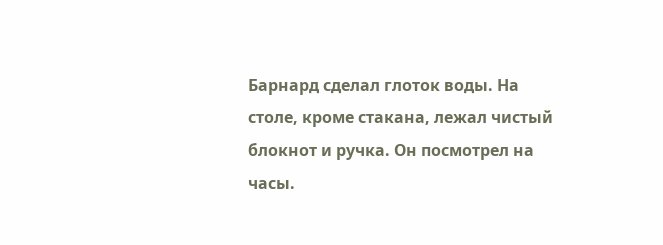Барнард сделал глоток воды. На столе, кроме стакана, лежал чистый блокнот и ручка. Он посмотрел на часы.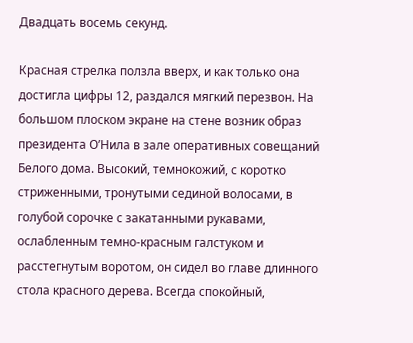Двадцать восемь секунд.

Красная стрелка ползла вверх, и как только она достигла цифры 12, раздался мягкий перезвон. На большом плоском экране на стене возник образ президента О’Нила в зале оперативных совещаний Белого дома. Высокий, темнокожий, с коротко стриженными, тронутыми сединой волосами, в голубой сорочке с закатанными рукавами, ослабленным темно-красным галстуком и расстегнутым воротом, он сидел во главе длинного стола красного дерева. Всегда спокойный,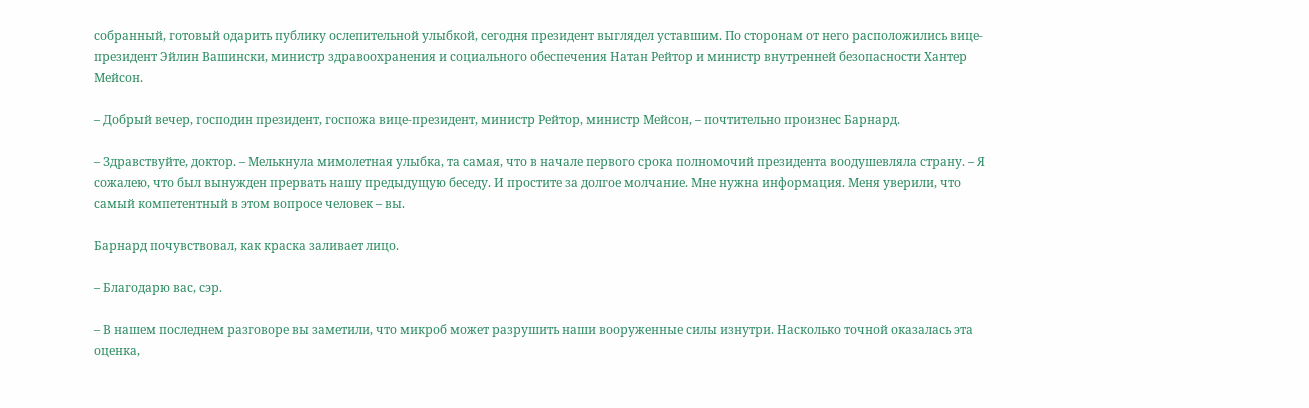собранный, готовый одарить публику ослепительной улыбкой, сегодня президент выглядел уставшим. По сторонам от него расположились вице-президент Эйлин Вашински, министр здравоохранения и социального обеспечения Натан Рейтор и министр внутренней безопасности Хантер Мейсон.

– Добрый вечер, господин президент, госпожа вице-президент, министр Рейтор, министр Мейсон, – почтительно произнес Барнард.

– Здравствуйте, доктор. – Мелькнула мимолетная улыбка, та самая, что в начале первого срока полномочий президента воодушевляла страну. – Я сожалею, что был вынужден прервать нашу предыдущую беседу. И простите за долгое молчание. Мне нужна информация. Меня уверили, что самый компетентный в этом вопросе человек – вы.

Барнард почувствовал, как краска заливает лицо.

– Благодарю вас, сэр.

– В нашем последнем разговоре вы заметили, что микроб может разрушить наши вооруженные силы изнутри. Насколько точной оказалась эта оценка,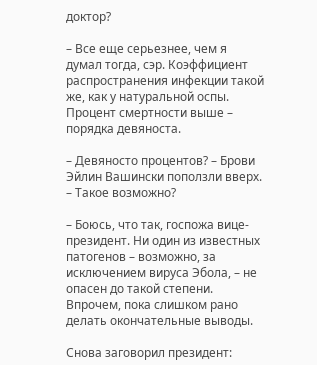доктор?

– Все еще серьезнее, чем я думал тогда, сэр. Коэффициент распространения инфекции такой же, как у натуральной оспы. Процент смертности выше – порядка девяноста.

– Девяносто процентов? – Брови Эйлин Вашински поползли вверх. – Такое возможно?

– Боюсь, что так, госпожа вице-президент. Ни один из известных патогенов – возможно, за исключением вируса Эбола, – не опасен до такой степени. Впрочем, пока слишком рано делать окончательные выводы.

Снова заговорил президент: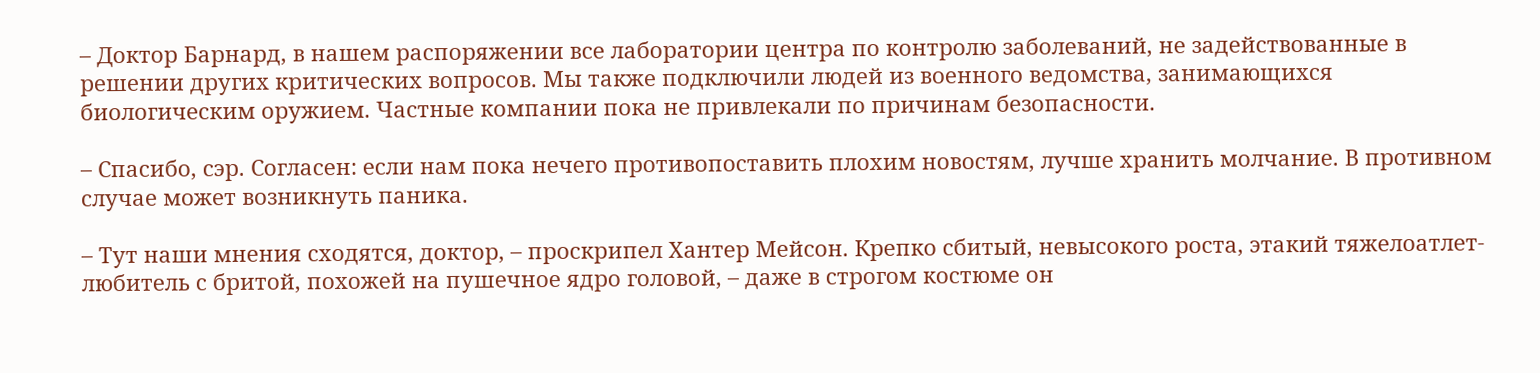– Доктор Барнард, в нашем распоряжении все лаборатории центра по контролю заболеваний, не задействованные в решении других критических вопросов. Мы также подключили людей из военного ведомства, занимающихся биологическим оружием. Частные компании пока не привлекали по причинам безопасности.

– Спасибо, сэр. Согласен: если нам пока нечего противопоставить плохим новостям, лучше хранить молчание. В противном случае может возникнуть паника.

– Тут наши мнения сходятся, доктор, – проскрипел Хантер Мейсон. Крепко сбитый, невысокого роста, этакий тяжелоатлет-любитель с бритой, похожей на пушечное ядро головой, – даже в строгом костюме он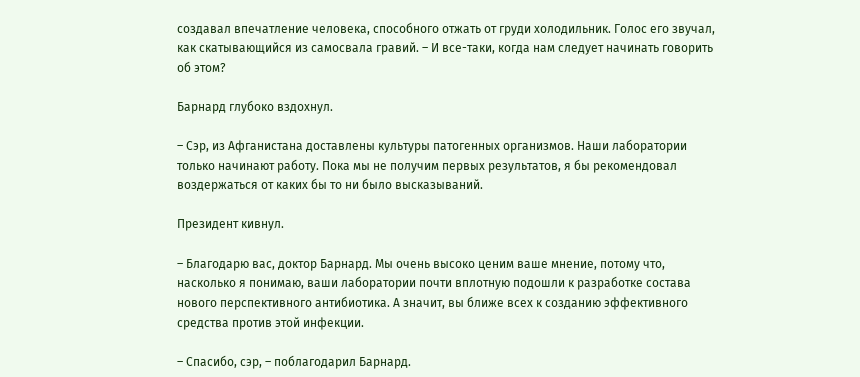создавал впечатление человека, способного отжать от груди холодильник. Голос его звучал, как скатывающийся из самосвала гравий. – И все-таки, когда нам следует начинать говорить об этом?

Барнард глубоко вздохнул.

– Сэр, из Афганистана доставлены культуры патогенных организмов. Наши лаборатории только начинают работу. Пока мы не получим первых результатов, я бы рекомендовал воздержаться от каких бы то ни было высказываний.

Президент кивнул.

– Благодарю вас, доктор Барнард. Мы очень высоко ценим ваше мнение, потому что, насколько я понимаю, ваши лаборатории почти вплотную подошли к разработке состава нового перспективного антибиотика. А значит, вы ближе всех к созданию эффективного средства против этой инфекции.

– Спасибо, сэр, – поблагодарил Барнард.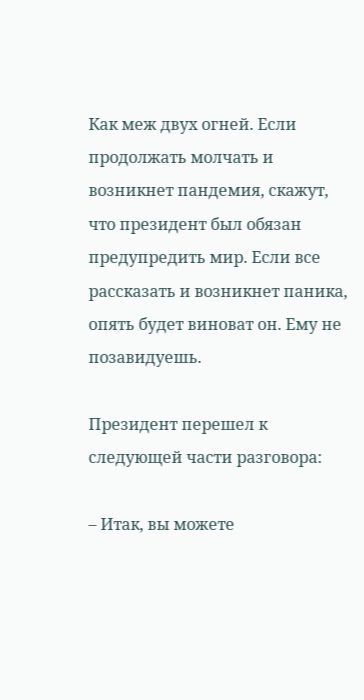Как меж двух огней. Если продолжать молчать и возникнет пандемия, скажут, что президент был обязан предупредить мир. Если все рассказать и возникнет паника, опять будет виноват он. Ему не позавидуешь.

Президент перешел к следующей части разговора:

– Итак, вы можете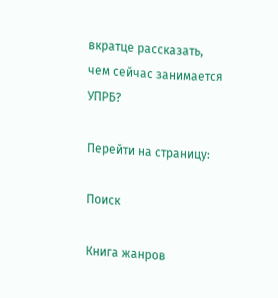вкратце рассказать, чем сейчас занимается УПРБ?

Перейти на страницу:

Поиск

Книга жанров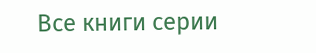Все книги серии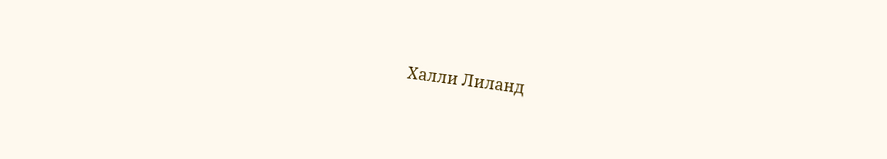Халли Лиланд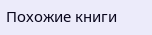Похожие книги